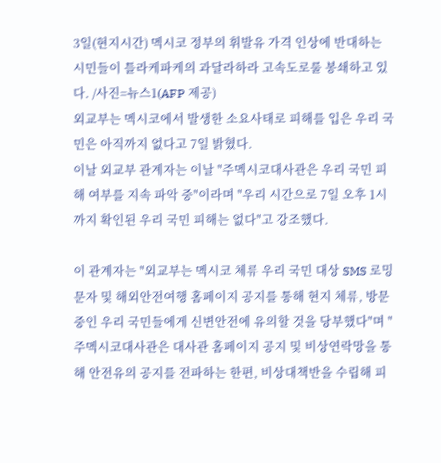3일(현지시간) 멕시코 정부의 휘발유 가격 인상에 반대하는 시민들이 틀라케파케의 과달라하라 고속도로룰 봉쇄하고 있다. /사진=뉴스1(AFP 제공)
외교부는 멕시코에서 발생한 소요사태로 피해를 입은 우리 국민은 아직까지 없다고 7일 밝혔다.
이날 외교부 관계자는 이날 "주멕시코대사관은 우리 국민 피해 여부를 지속 파악 중"이라며 "우리 시간으로 7일 오후 1시까지 확인된 우리 국민 피해는 없다"고 강조했다.

이 관계자는 "외교부는 멕시코 체류 우리 국민 대상 SMS 로밍 문자 및 해외안전여행 홈페이지 공지를 통해 현지 체류, 방문 중인 우리 국민들에게 신변안전에 유의할 것을 당부했다"며 "주멕시코대사관은 대사관 홈페이지 공지 및 비상연락망을 통해 안전유의 공지를 전파하는 한편, 비상대책반을 수립해 피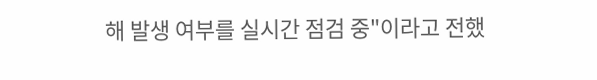해 발생 여부를 실시간 점검 중"이라고 전했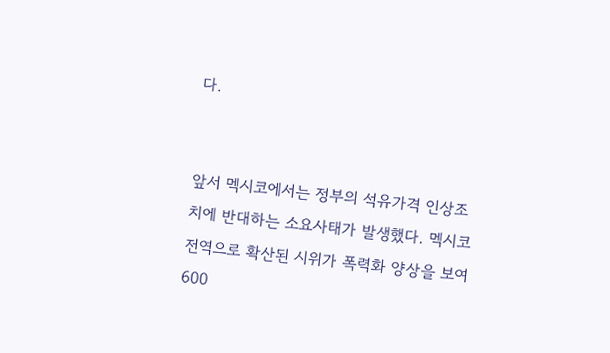다.


앞서 멕시코에서는 정부의 석유가격 인상조치에 반대하는 소요사태가 발생했다. 멕시코 전역으로 확산된 시위가 폭력화 양상을 보여 600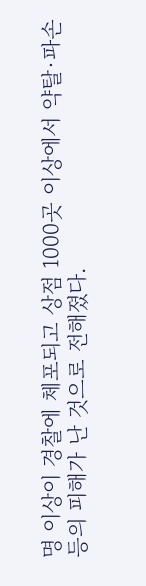명 이상이 경찰에 체포되고 상점 1000곳 이상에서 약탈·파손 등의 피해가 난 것으로 전해졌다.